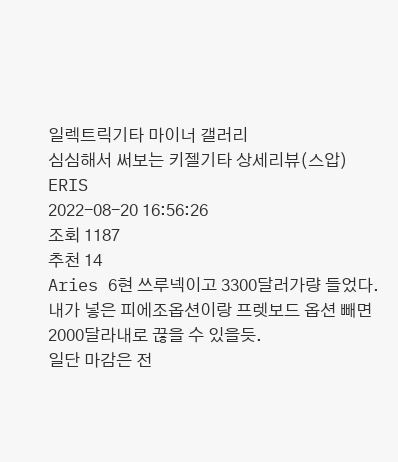일렉트릭기타 마이너 갤러리
심심해서 써보는 키젤기타 상세리뷰(스압)
ERIS
2022-08-20 16:56:26
조회 1187
추천 14
Aries 6현 쓰루넥이고 3300달러가량 들었다.
내가 넣은 피에조옵션이랑 프렛보드 옵션 빼면 2000달라내로 끊을 수 있을듯.
일단 마감은 전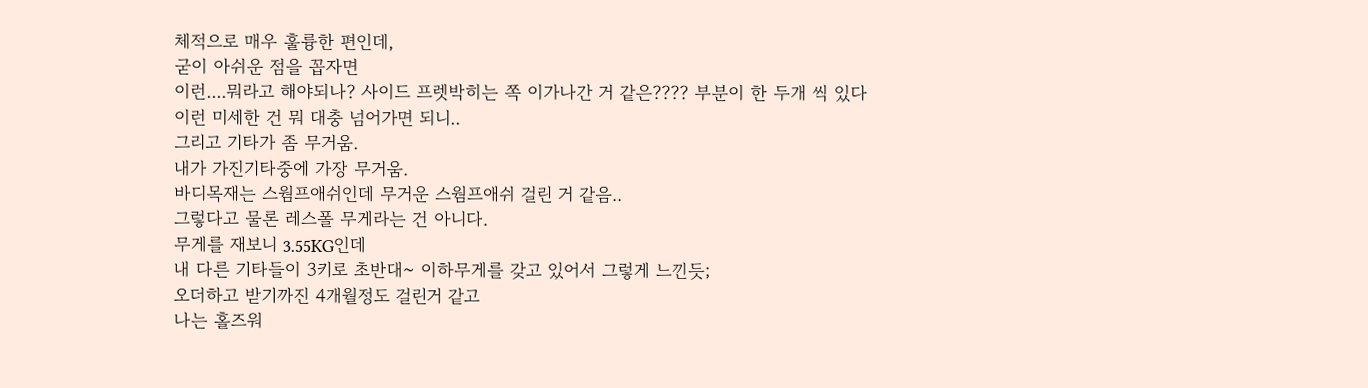체적으로 매우 훌륭한 편인데,
굳이 아쉬운 점을 꼽자면
이런....뭐라고 해야되나? 사이드 프렛박히는 쪽 이가나간 거 같은???? 부분이 한 두개 씩 있다
이런 미세한 건 뭐 대충 넘어가면 되니..
그리고 기타가 좀 무거움.
내가 가진기타중에 가장 무거움.
바디목재는 스웜프애쉬인데 무거운 스웜프애쉬 걸린 거 같음..
그렇다고 물론 레스폴 무게라는 건 아니다.
무게를 재보니 3.55KG인데
내 다른 기타들이 3키로 초반대~ 이하무게를 갖고 있어서 그렇게 느낀듯;
오더하고 받기까진 4개월정도 걸린거 같고
나는 홀즈워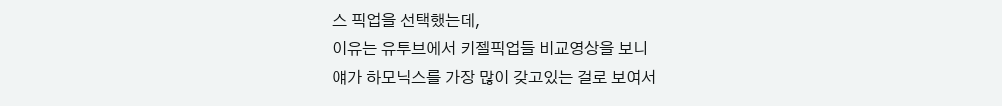스 픽업을 선택했는데,
이유는 유투브에서 키젤픽업들 비교영상을 보니
얘가 하모닉스를 가장 많이 갖고있는 걸로 보여서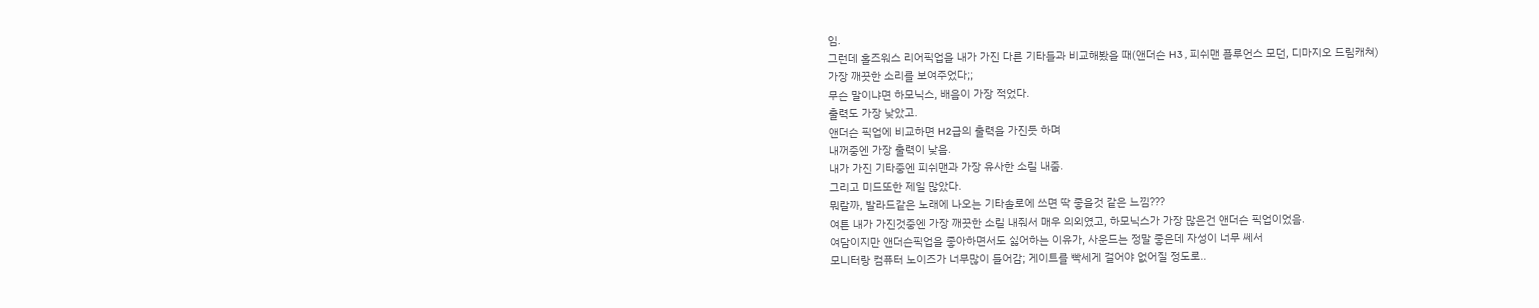임.
그런데 홀즈워스 리어픽업을 내가 가진 다른 기타들과 비교해봤을 때(앤더슨 H3 , 피쉬맨 플루언스 모던, 디마지오 드림캐쳐)
가장 깨끗한 소리를 보여주었다;;
무슨 말이냐면 하모닉스, 배음이 가장 적었다.
출력도 가장 낮았고.
앤더슨 픽업에 비교하면 H2급의 출력을 가진듯 하며
내꺼중엔 가장 출력이 낮음.
내가 가진 기타중엔 피쉬맨과 가장 유사한 소릴 내줌.
그리고 미드또한 제일 많았다.
뭐랄까, 발라드같은 노래에 나오는 기타솔로에 쓰면 딱 좋을것 같은 느낌???
여튼 내가 가진것중엔 가장 깨끗한 소릴 내줘서 매우 의외였고, 하모닉스가 가장 많은건 앤더슨 픽업이었음.
여담이지만 앤더슨픽업을 좋아하면서도 싫어하는 이유가, 사운드는 정말 좋은데 자성이 너무 쎄서
모니터랑 컴퓨터 노이즈가 너무많이 들어감; 게이트를 빡세게 걸어야 없어질 정도로..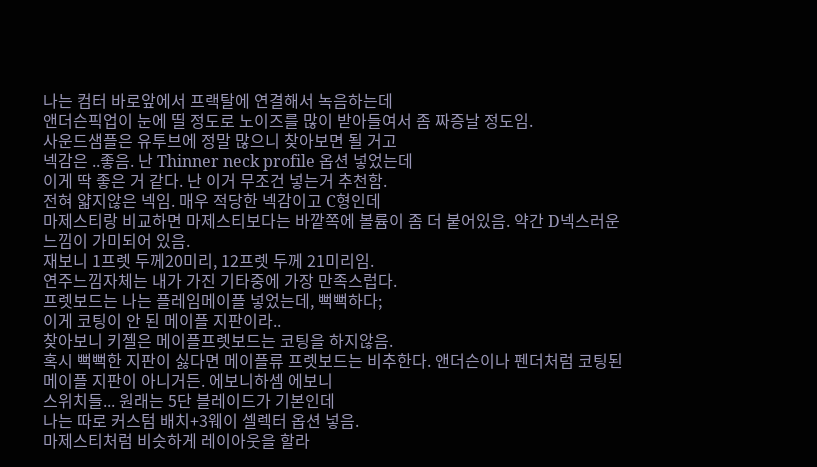나는 컴터 바로앞에서 프랙탈에 연결해서 녹음하는데
앤더슨픽업이 눈에 띨 정도로 노이즈를 많이 받아들여서 좀 짜증날 정도임.
사운드샘플은 유투브에 정말 많으니 찾아보면 될 거고
넥감은 ..좋음. 난 Thinner neck profile 옵션 넣었는데
이게 딱 좋은 거 같다. 난 이거 무조건 넣는거 추천함.
전혀 얇지않은 넥임. 매우 적당한 넥감이고 C형인데
마제스티랑 비교하면 마제스티보다는 바깥쪽에 볼륨이 좀 더 붙어있음. 약간 D넥스러운 느낌이 가미되어 있음.
재보니 1프렛 두께20미리, 12프렛 두께 21미리임.
연주느낌자체는 내가 가진 기타중에 가장 만족스럽다.
프렛보드는 나는 플레임메이플 넣었는데, 뻑뻑하다;
이게 코팅이 안 된 메이플 지판이라..
찾아보니 키젤은 메이플프렛보드는 코팅을 하지않음.
혹시 뻑뻑한 지판이 싫다면 메이플류 프렛보드는 비추한다. 앤더슨이나 펜더처럼 코팅된 메이플 지판이 아니거든. 에보니하셈 에보니
스위치들... 원래는 5단 블레이드가 기본인데
나는 따로 커스텀 배치+3웨이 셀렉터 옵션 넣음.
마제스티처럼 비슷하게 레이아웃을 할라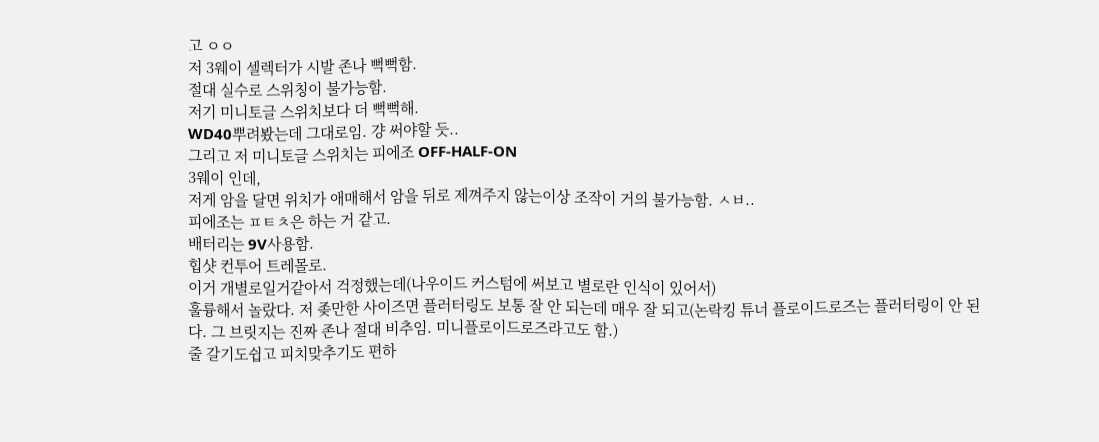고 ㅇㅇ
저 3웨이 셀렉터가 시발 존나 뻑뻑함.
절대 실수로 스위칭이 불가능함.
저기 미니토글 스위치보다 더 뻑뻑해.
WD40뿌려봤는데 그대로임. 걍 써야할 듯..
그리고 저 미니토글 스위치는 피에조 OFF-HALF-ON
3웨이 인데,
저게 암을 달면 위치가 애매해서 암을 뒤로 제껴주지 않는이상 조작이 거의 불가능함. ㅅㅂ..
피에조는 ㅍㅌㅊ은 하는 거 같고.
배터리는 9V사용함.
힙샷 컨투어 트레몰로.
이거 개별로일거같아서 걱정했는데(나우이드 커스텀에 써보고 별로란 인식이 있어서)
훌륭해서 놀랐다. 저 좆만한 사이즈면 플러터링도 보통 잘 안 되는데 매우 잘 되고(논락킹 튜너 플로이드로즈는 플러터링이 안 된다. 그 브릿지는 진짜 존나 절대 비추임. 미니플로이드로즈라고도 함.)
줄 갈기도쉽고 피치맞추기도 편하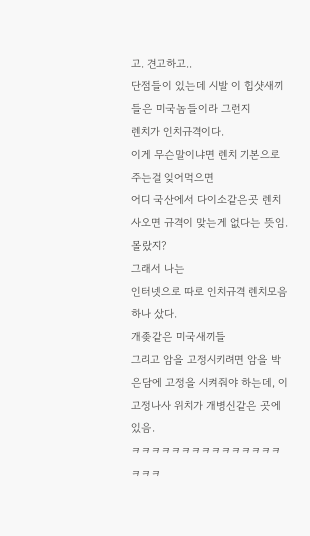고. 견고하고..
단점들이 있는데 시발 이 힙샷새끼들은 미국놈들이라 그런지
렌치가 인치규격이다.
이게 무슨말이냐면 렌치 기본으로 주는걸 잊어먹으면
어디 국산에서 다이소같은곳 렌치사오면 규격이 맞는게 없다는 뜻임.
몰랐지?
그래서 나는
인터넷으로 따로 인치규격 렌치모음 하나 샀다.
개좆같은 미국새끼들
그리고 암을 고정시키려면 암을 박은담에 고정을 시켜줘야 하는데, 이 고정나사 위치가 개병신같은 곳에 있음.
ㅋㅋㅋㅋㅋㅋㅋㅋㅋㅋㅋㅋㅋㅋㅋㅋㅋㅋ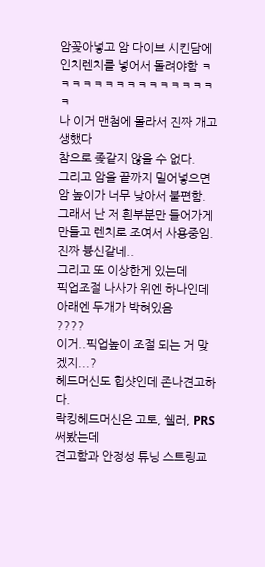암꽂아넣고 암 다이브 시킨담에 인치렌치를 넣어서 돌려야함 ㅋㅋㅋㅋㅋㅋㅋㅋㅋㅋㅋㅋㅋㅋㅋㅋ
나 이거 맨첨에 몰라서 진짜 개고생했다
참으로 좆같지 않을 수 없다.
그리고 암을 끝까지 밀어넣으면 암 높이가 너무 낮아서 불편함.
그래서 난 저 흰부분만 들어가게 만들고 렌치로 조여서 사용중임. 진짜 븅신같네..
그리고 또 이상한게 있는데
픽업조절 나사가 위엔 하나인데
아래엔 두개가 박혀있음
????
이거..픽업높이 조절 되는 거 맞겠지...?
헤드머신도 힙샷인데 존나견고하다.
락킹헤드머신은 고토, 쉘러, PRS 써봤는데
견고함과 안정성 튜닝 스트링교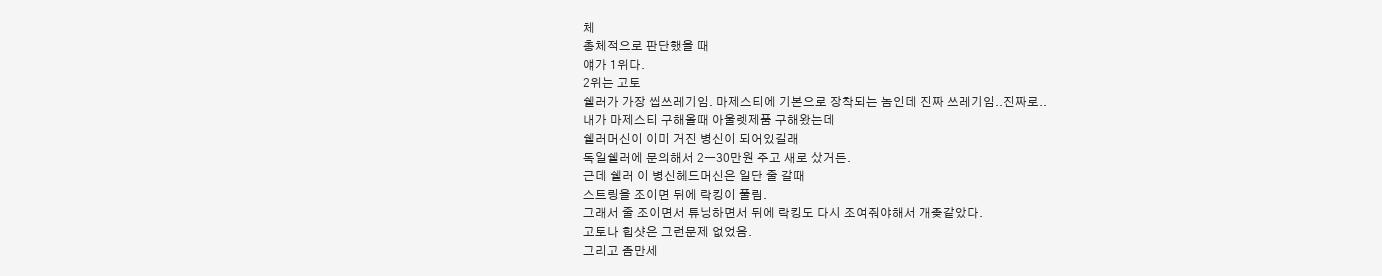체
총체적으로 판단했을 때
얘가 1위다.
2위는 고토
쉘러가 가장 씹쓰레기임. 마제스티에 기본으로 장착되는 놈인데 진짜 쓰레기임..진짜로..
내가 마제스티 구해올때 아울렛제품 구해왔는데
쉘러머신이 이미 거진 병신이 되어있길래
독일쉘러에 문의해서 2ㅡ30만원 주고 새로 샀거든.
근데 쉘러 이 병신헤드머신은 일단 줄 갈때
스트링을 조이면 뒤에 락킹이 풀림.
그래서 줄 조이면서 튜닝하면서 뒤에 락킹도 다시 조여줘야해서 개좆같았다.
고토나 힙샷은 그런문제 없었음.
그리고 좀만세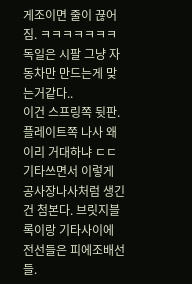게조이면 줄이 끊어짐. ㅋㅋㅋㅋㅋㅋㅋ
독일은 시팔 그냥 자동차만 만드는게 맞는거같다..
이건 스프링쪽 뒷판. 플레이트쪽 나사 왜 이리 거대하냐 ㄷㄷ 기타쓰면서 이렇게 공사장나사처럼 생긴 건 첨본다. 브릿지블록이랑 기타사이에 전선들은 피에조배선들.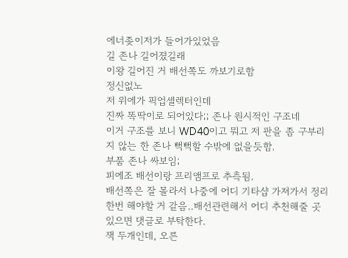에너좆이저가 들어가있었음
길 존나 길어졌길래
이왕 길어진 거 배선쪽도 까보기로함
정신없노
저 위에가 픽업셀렉터인데
진짜 똑딱이로 되어있다;; 존나 원시적인 구조네
이거 구조를 보니 WD40이고 뭐고 저 판을 좀 구부리지 않는 한 존나 뻑뻑할 수밖에 없을듯함.
부품 존나 싸보임;
피에조 배선이랑 프리앰프로 추측됨.
배선쪽은 잘 몰라서 나중에 어디 기타샵 가져가서 정리한번 해야할 거 같음..배선관련해서 어디 추천해줄 곳 있으면 댓글로 부탁한다.
잭 두개인데, 오른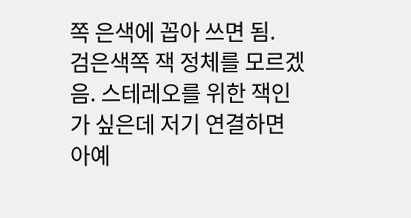쪽 은색에 꼽아 쓰면 됨.
검은색쪽 잭 정체를 모르겠음. 스테레오를 위한 잭인가 싶은데 저기 연결하면 아예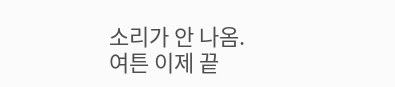소리가 안 나옴.
여튼 이제 끝